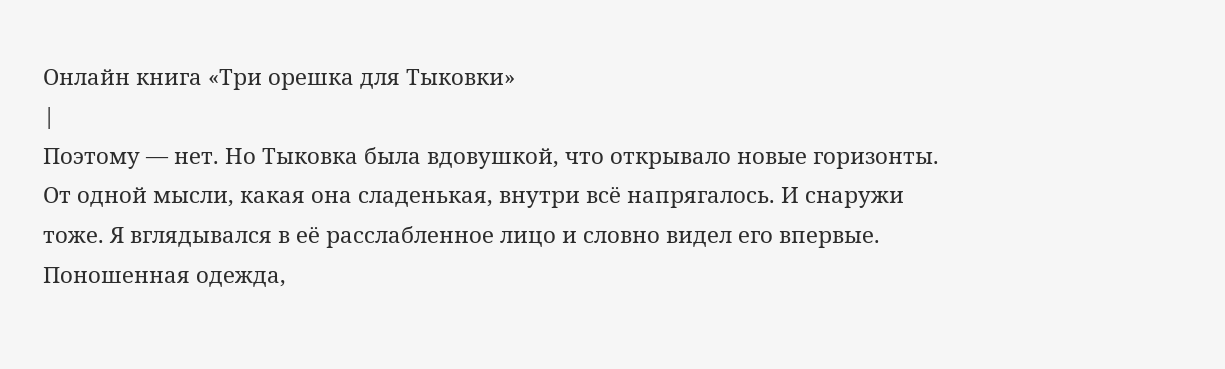Онлайн книга «Три орешка для Тыковки»
|
Поэтому — нет. Но Тыковка была вдовушкой, что открывало новые горизонты. От одной мысли, какая она сладенькая, внутри всё напрягалось. И снаружи тоже. Я вглядывался в её расслабленное лицо и словно видел его впервые. Поношенная одежда,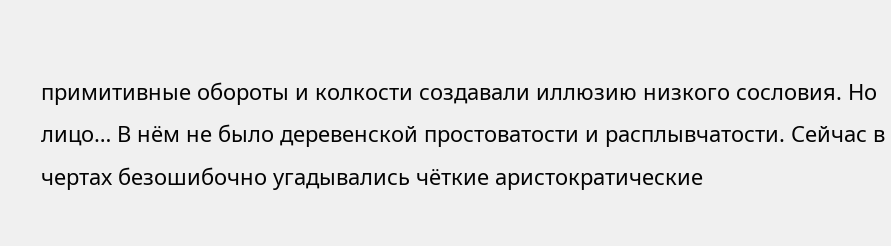примитивные обороты и колкости создавали иллюзию низкого сословия. Но лицо… В нём не было деревенской простоватости и расплывчатости. Сейчас в чертах безошибочно угадывались чёткие аристократические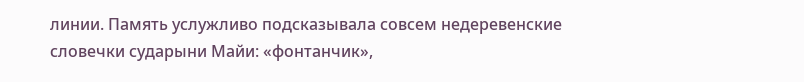линии. Память услужливо подсказывала совсем недеревенские словечки сударыни Майи: «фонтанчик»,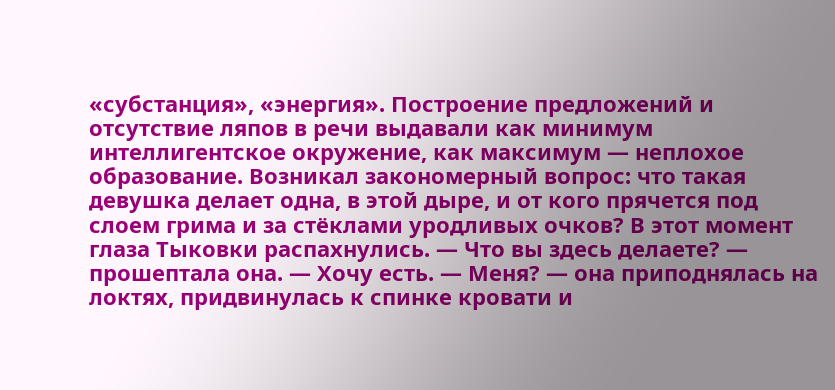«субстанция», «энергия». Построение предложений и отсутствие ляпов в речи выдавали как минимум интеллигентское окружение, как максимум — неплохое образование. Возникал закономерный вопрос: что такая девушка делает одна, в этой дыре, и от кого прячется под слоем грима и за стёклами уродливых очков? В этот момент глаза Тыковки распахнулись. — Что вы здесь делаете? — прошептала она. — Хочу есть. — Меня? — она приподнялась на локтях, придвинулась к спинке кровати и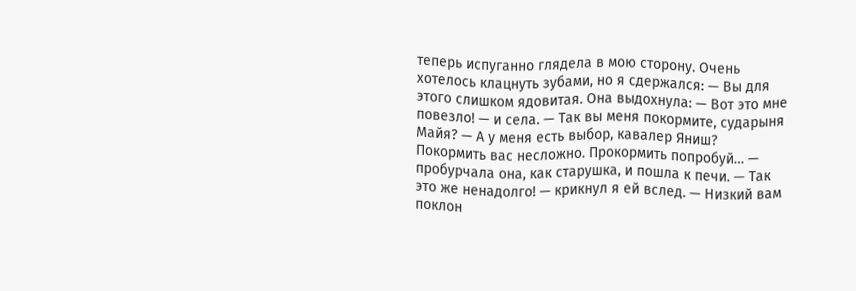теперь испуганно глядела в мою сторону. Очень хотелось клацнуть зубами, но я сдержался: — Вы для этого слишком ядовитая. Она выдохнула: — Вот это мне повезло! — и села. — Так вы меня покормите, сударыня Майя? — А у меня есть выбор, кавалер Яниш? Покормить вас несложно. Прокормить попробуй… — пробурчала она, как старушка, и пошла к печи. — Так это же ненадолго! — крикнул я ей вслед. — Низкий вам поклон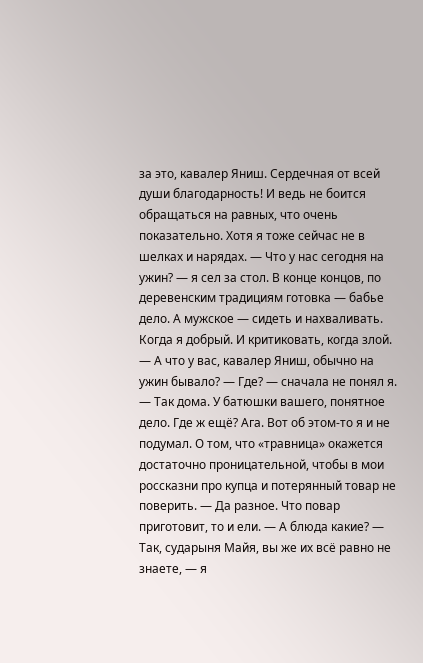за это, кавалер Яниш. Сердечная от всей души благодарность! И ведь не боится обращаться на равных, что очень показательно. Хотя я тоже сейчас не в шелках и нарядах. — Что у нас сегодня на ужин? — я сел за стол. В конце концов, по деревенским традициям готовка — бабье дело. А мужское — сидеть и нахваливать. Когда я добрый. И критиковать, когда злой. — А что у вас, кавалер Яниш, обычно на ужин бывало? — Где? — сначала не понял я. — Так дома. У батюшки вашего, понятное дело. Где ж ещё? Ага. Вот об этом-то я и не подумал. О том, что «травница» окажется достаточно проницательной, чтобы в мои россказни про купца и потерянный товар не поверить. — Да разное. Что повар приготовит, то и ели. — А блюда какие? — Так, сударыня Майя, вы же их всё равно не знаете, — я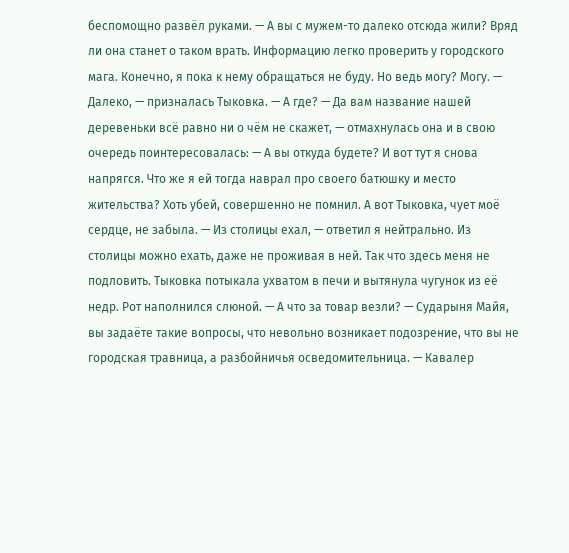беспомощно развёл руками. — А вы с мужем-то далеко отсюда жили? Вряд ли она станет о таком врать. Информацию легко проверить у городского мага. Конечно, я пока к нему обращаться не буду. Но ведь могу? Могу. — Далеко, — призналась Тыковка. — А где? — Да вам название нашей деревеньки всё равно ни о чём не скажет, — отмахнулась она и в свою очередь поинтересовалась: — А вы откуда будете? И вот тут я снова напрягся. Что же я ей тогда наврал про своего батюшку и место жительства? Хоть убей, совершенно не помнил. А вот Тыковка, чует моё сердце, не забыла. — Из столицы ехал, — ответил я нейтрально. Из столицы можно ехать, даже не проживая в ней. Так что здесь меня не подловить. Тыковка потыкала ухватом в печи и вытянула чугунок из её недр. Рот наполнился слюной. — А что за товар везли? — Сударыня Майя, вы задаёте такие вопросы, что невольно возникает подозрение, что вы не городская травница, а разбойничья осведомительница. — Кавалер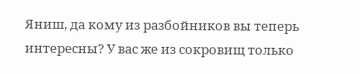Яниш, да кому из разбойников вы теперь интересны? У вас же из сокровищ только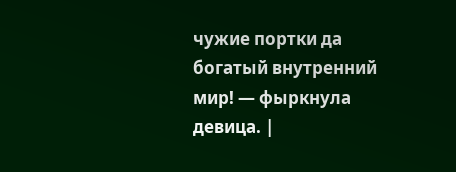чужие портки да богатый внутренний мир! — фыркнула девица. |